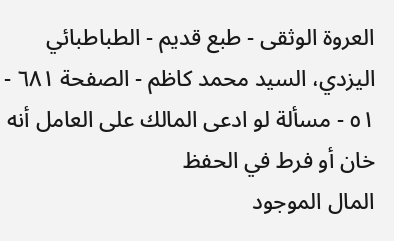العروة الوثقى - طبع قديم - الطباطبائي اليزدي، السيد محمد كاظم - الصفحة ٦٨١ - ٥١ - مسألة لو ادعى المالك على العامل أنه خان أو فرط في الحفظ
المال الموجود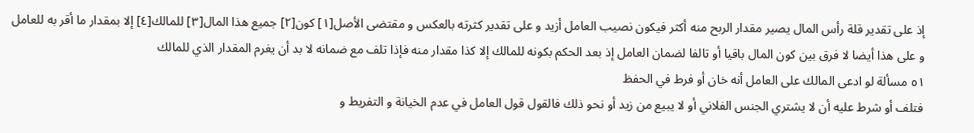إذ على تقدير قلة رأس المال يصير مقدار الربح منه أكثر فيكون نصيب العامل أزيد و على تقدير كثرته بالعكس و مقتضى الأصل[١] كون[٢] جميع هذا المال[٣] للمالك[٤] إلا بمقدار ما أقر به للعامل و على هذا أيضا لا فرق بين كون المال باقيا أو تالفا لضمان العامل إذ بعد الحكم بكونه للمالك إلا كذا مقدار منه فإذا تلف مع ضمانه لا بد أن يغرم المقدار الذي للمالك
٥١ مسألة لو ادعى المالك على العامل أنه خان أو فرط في الحفظ
فتلف أو شرط عليه أن لا يشتري الجنس الفلاني أو لا يبيع من زيد أو نحو ذلك فالقول قول العامل في عدم الخيانة و التفريط و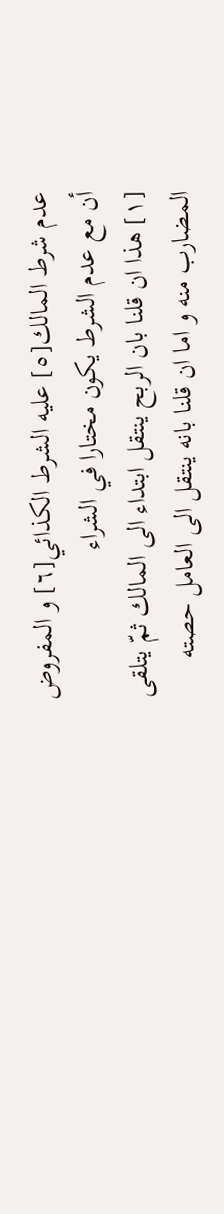عدم شرط المالك[٥] عليه الشرط الكذائي[٦] و المفروض أن مع عدم الشرط يكون مختارا في الشراء
[١] هذا ان قلنا بان الربح ينتقل ابتداء الى المالك ثمّ يتلقى المضارب منه و اما ان قلنا بانه ينتقل الى العامل حصته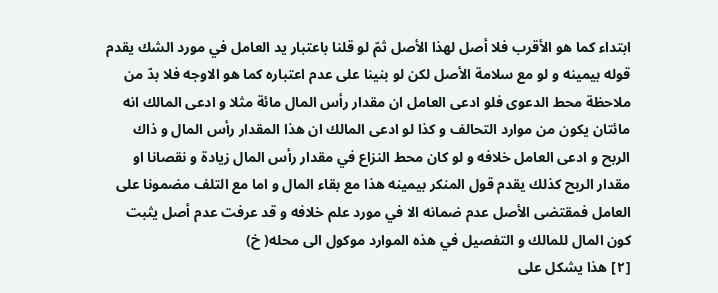ابتداء كما هو الأقرب فلا أصل لهذا الأصل ثمّ لو قلنا باعتبار يد العامل في مورد الشك يقدم قوله بيمينه و لو مع سلامة الأصل لكن لو بنينا على عدم اعتباره كما هو الاوجه فلا بدّ من ملاحظة محط الدعوى فلو ادعى العامل ان مقدار رأس المال مائة مثلا و ادعى المالك انه مائتان يكون من موارد التحالف و كذا لو ادعى المالك ان هذا المقدار رأس المال و ذاك الربح و ادعى العامل خلافه و لو كان محط النزاع في مقدار رأس المال زيادة و نقصانا او مقدار الربح كذلك يقدم قول المنكر بيمينه هذا مع بقاء المال و اما مع التلف مضمونا على العامل فمقتضى الأصل عدم ضمانه الا في مورد علم خلافه و قد عرفت عدم أصل يثبت كون المال للمالك و التفصيل في هذه الموارد موكول الى محله( خ)
[٢] هذا يشكل على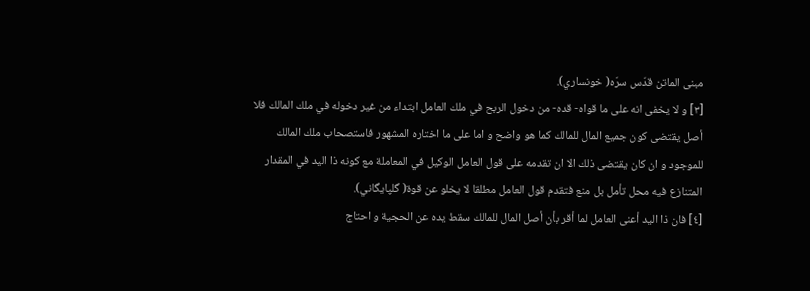مبنى الماتن قدّس سرّه( خونساري).
[٣] و لا يخفى انه على ما قواه- قده- من دخول الربح في ملك العامل ابتداء من غير دخوله في ملك المالك فلا أصل يقتضى كون جميع المال للمالك كما هو واضح و اما على ما اختاره المشهور فاستصحاب ملك المالك للموجود و ان كان يقتضى ذلك الا ان تقدمه على قول العامل الوكيل في المعاملة مع كونه ذا اليد في المقدار المتنازع فيه محل تأمل بل منع فتقدم قول العامل مطلقا لا يخلو عن قوة( گلپايگاني).
[٤] فان ذا اليد أعنى العامل لما أقر بأن أصل المال للمالك سقط يده عن الحجية و احتاج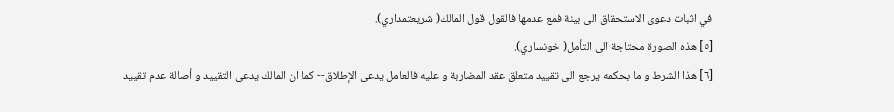في اثبات دعوى الاستحقاق الى بينة فمع عدمها فالقول قول المالك( شريعتمداري).
[٥] هذه الصورة محتاجة الى التأمل( خونساري).
[٦] هذا الشرط و ما بحكمه يرجع الى تقييد متعلق عقد المضاربة و عليه فالعامل يدعى الإطلاق-- كما ان المالك يدعى التقييد و أصالة عدم تقييد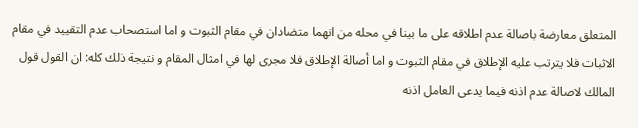المتعلق معارضة باصالة عدم اطلاقه على ما بينا في محله من انهما متضادان في مقام الثبوت و اما استصحاب عدم التقييد في مقام الاثبات فلا يترتب عليه الإطلاق في مقام الثبوت و اما أصالة الإطلاق فلا مجرى لها في امثال المقام و نتيجة ذلك كله: ان القول قول المالك لاصالة عدم اذنه فيما يدعى العامل اذنه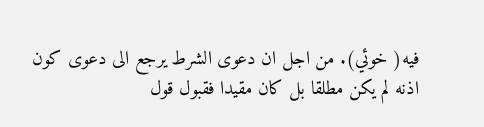فيه( خوئي). من اجل ان دعوى الشرط يرجع الى دعوى كون اذنه لم يكن مطلقا بل كان مقيدا فقبول قول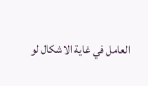العامل في غاية الاشكال لو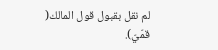لم نقل بقبول قول المالك( قمّيّ).